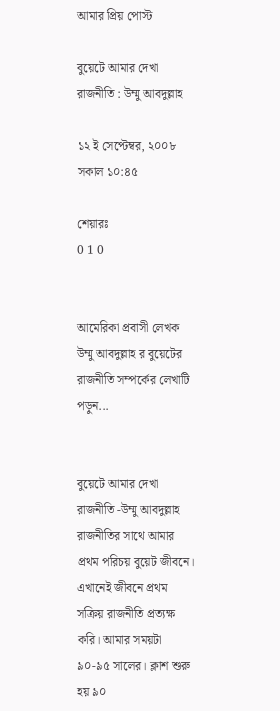আমার প্রিয় পোস্ট

বুয়েটে আমার দেখা রাজনীতি : উম্মু আবদুল্লাহ

১২ ই সেপ্টেম্বর, ২০০৮ সকাল ১০:৪৫

শেয়ারঃ
0 1 0


আমেরিকা প্রবাসী লেখক উম্মু আবদুল্লাহ র বুয়েটের রাজনীতি সম্পর্কের লেখাটি পড়ুন...


বুয়েটে আমার দেখা রাজনীতি -উম্মু আবদুল্লাহ
রাজনীতির সাথে আমার প্রথম পরিচয় বুয়েট জীবনে। এখানেই জীবনে প্রথম সক্রিয় রাজনীতি প্রত্যক্ষ করি। আমার সময়টা ৯০-৯৫ সালের। ক্লাশ শুরু হয় ৯০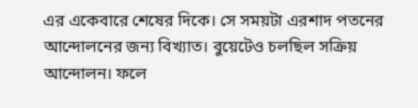এর একেবারে শেষের দিকে। সে সময়টা এরশাদ পতনের আন্দোলনের জন্য বিখ্যাত। বুয়েটেও চলছিল সক্রিয় আন্দোলন। ফলে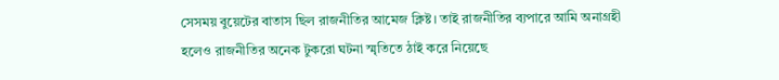সেসময় বুয়েটের বাতাস ছিল রাজনীতির আমেজ ক্লিষ্ট। তাই রাজনীতির ব্যপারে আমি অনাগ্রহী হলেও রাজনীতির অনেক টুকরো ঘটনা স্মৃতিতে ঠাই করে নিয়েছে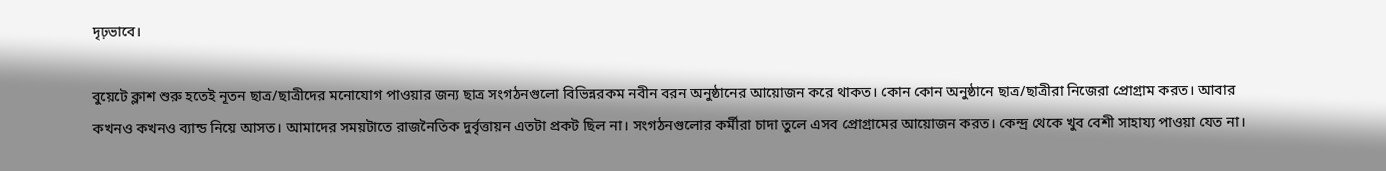দৃঢ়ভাবে।

বুয়েটে ক্লাশ শুরু হতেই নূতন ছাত্র/ছাত্রীদের মনোযোগ পাওয়ার জন্য ছাত্র সংগঠনগুলো বিভিন্নরকম নবীন বরন অনুষ্ঠানের আয়োজন করে থাকত। কোন কোন অনুষ্ঠানে ছাত্র/ছাত্রীরা নিজেরা প্রোগ্রাম করত। আবার কখনও কখনও ব্যান্ড নিয়ে আসত। আমাদের সময়টাতে রাজনৈতিক দুর্বৃত্তায়ন এতটা প্রকট ছিল না। সংগঠনগুলোর কর্মীরা চাদা তুলে এসব প্রোগ্রামের আয়োজন করত। কেন্দ্র থেকে খুব বেশী সাহায্য পাওয়া যেত না।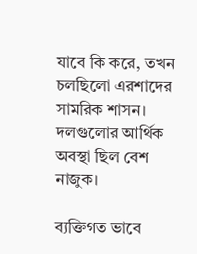যাবে কি করে, তখন চলছিলো এরশাদের সামরিক শাসন। দলগুলোর আর্থিক অবস্থা ছিল বেশ নাজুক।

ব্যক্তিগত ভাবে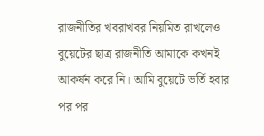রাজনীতির খবরাখবর নিয়মিত রাখলেও বুয়েটের ছাত্র রাজনীতি আমাকে কখনই আকর্ষন করে নি। আমি বুয়েটে ভর্তি হবার পর পর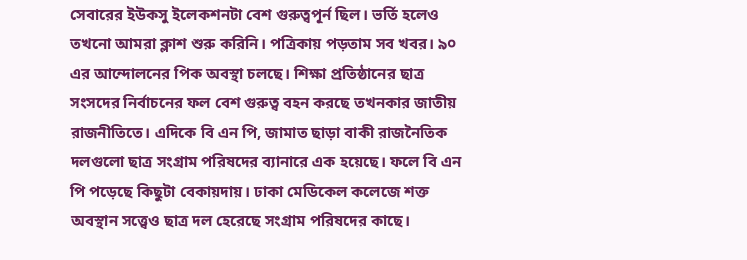সেবারের ইউকসু ইলেকশনটা বেশ গুরুত্বপূর্ন ছিল। ভর্তি হলেও তখনো আমরা ক্লাশ শুরু করিনি। পত্রিকায় পড়তাম সব খবর। ৯০ এর আন্দোলনের পিক অবস্থা চলছে। শিক্ষা প্রতিষ্ঠানের ছাত্র সংসদের নির্বাচনের ফল বেশ গুরুত্ব বহন করছে তখনকার জাতীয় রাজনীতিতে। এদিকে বি এন পি, জামাত ছাড়া বাকী রাজনৈতিক দলগুলো ছাত্র সংগ্রাম পরিষদের ব্যানারে এক হয়েছে। ফলে বি এন পি পড়েছে কিছুটা বেকায়দায়। ঢাকা মেডিকেল কলেজে শক্ত অবস্থান সত্ত্বেও ছাত্র দল হেরেছে সংগ্রাম পরিষদের কাছে।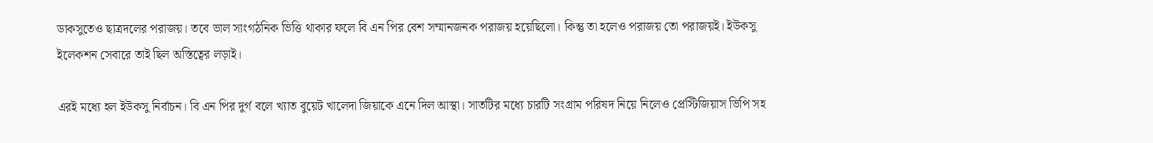ডাকসুতেও ছাত্রদলের পরাজয়। তবে ভাল সাংগঠনিক ভিত্তি থাকার ফলে বি এন পির বেশ সম্মানজনক পরাজয় হয়েছিলো। কিন্তু তা হলেও পরাজয় তো পরাজয়ই। ইউকসু ইলেকশন সেবারে তাই ছিল অস্তিত্বের লড়াই।

এরই মধ্যে হল ইউকসু নির্বাচন। বি এন পির দুর্গ বলে খ্যাত বুয়েট খালেদা জিয়াকে এনে দিল আস্থা। সাতটির মধ্যে চারটি সংগ্রাম পরিষদ নিয়ে নিলেও প্রেস্টিজিয়াস ভিপি সহ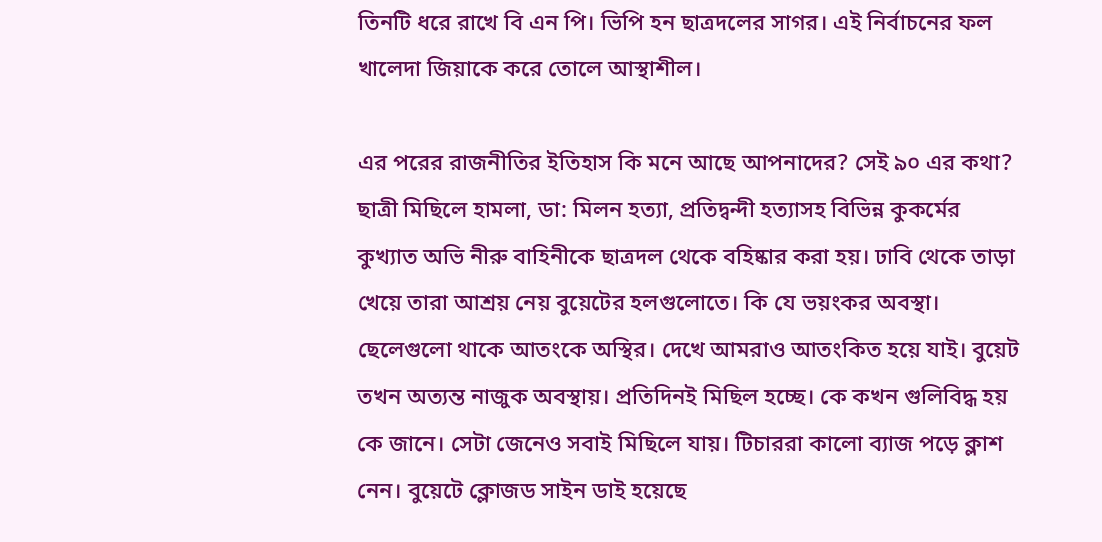তিনটি ধরে রাখে বি এন পি। ভিপি হন ছাত্রদলের সাগর। এই নির্বাচনের ফল খালেদা জিয়াকে করে তোলে আস্থাশীল।

এর পরের রাজনীতির ইতিহাস কি মনে আছে আপনাদের? সেই ৯০ এর কথা? ছাত্রী মিছিলে হামলা, ডা: মিলন হত্যা, প্রতিদ্বন্দী হত্যাসহ বিভিন্ন কুকর্মের কুখ্যাত অভি নীরু বাহিনীকে ছাত্রদল থেকে বহিষ্কার করা হয়। ঢাবি থেকে তাড়া খেয়ে তারা আশ্রয় নেয় বুয়েটের হলগুলোতে। কি যে ভয়ংকর অবস্থা। ছেলেগুলো থাকে আতংকে অস্থির। দেখে আমরাও আতংকিত হয়ে যাই। বুয়েট তখন অত্যন্ত নাজুক অবস্থায়। প্রতিদিনই মিছিল হচ্ছে। কে কখন গুলিবিদ্ধ হয় কে জানে। সেটা জেনেও সবাই মিছিলে যায়। টিচাররা কালো ব্যাজ পড়ে ক্লাশ নেন। বুয়েটে ক্লোজড সাইন ডাই হয়েছে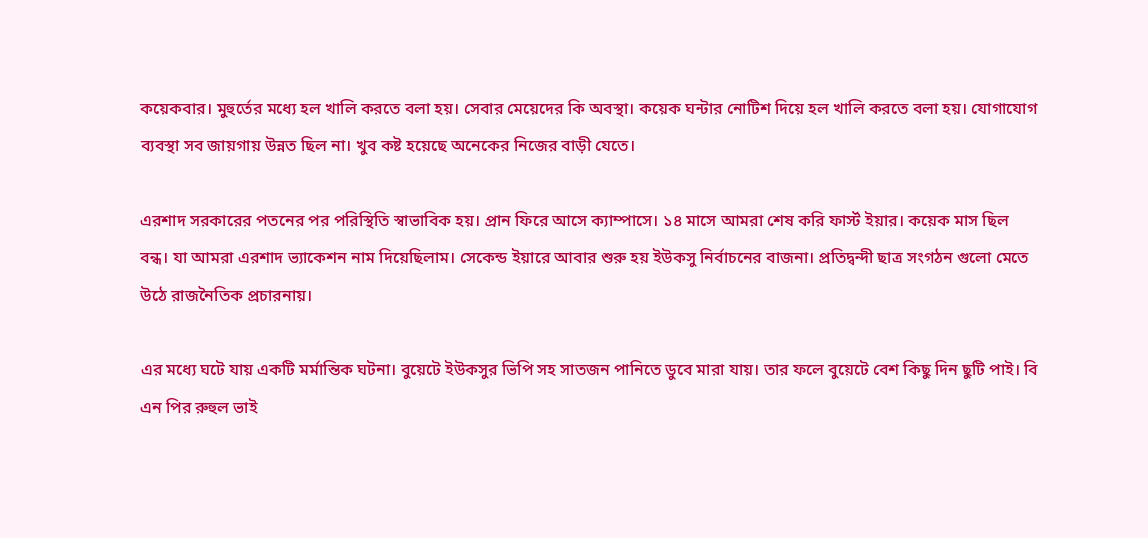কয়েকবার। মুহুর্তের মধ্যে হল খালি করতে বলা হয়। সেবার মেয়েদের কি অবস্থা। কয়েক ঘন্টার নোটিশ দিয়ে হল খালি করতে বলা হয়। যোগাযোগ ব্যবস্থা সব জায়গায় উন্নত ছিল না। খুব কষ্ট হয়েছে অনেকের নিজের বাড়ী যেতে।

এরশাদ সরকারের পতনের পর পরিস্থিতি স্বাভাবিক হয়। প্রান ফিরে আসে ক্যাম্পাসে। ১৪ মাসে আমরা শেষ করি ফার্স্ট ইয়ার। কয়েক মাস ছিল বন্ধ। যা আমরা এরশাদ ভ্যাকেশন নাম দিয়েছিলাম। সেকেন্ড ইয়ারে আবার শুরু হয় ইউকসু নির্বাচনের বাজনা। প্রতিদ্বন্দী ছাত্র সংগঠন গুলো মেতে উঠে রাজনৈতিক প্রচারনায়।

এর মধ্যে ঘটে যায় একটি মর্মান্তিক ঘটনা। বুয়েটে ইউকসুর ভিপি সহ সাতজন পানিতে ডুবে মারা যায়। তার ফলে বুয়েটে বেশ কিছু দিন ছুটি পাই। বি এন পির রুহুল ভাই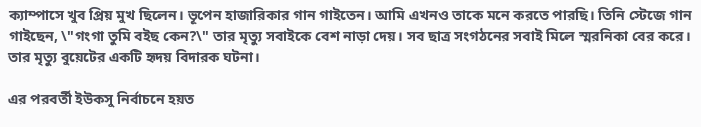ক্যাম্পাসে খুব প্রিয় মুখ ছিলেন। ভূপেন হাজারিকার গান গাইতেন। আমি এখনও তাকে মনে করতে পারছি। তিনি স্টেজে গান গাইছেন, \"গংগা তুমি বইছ কেন?\" তার মৃত্যু সবাইকে বেশ নাড়া দেয়। সব ছাত্র সংগঠনের সবাই মিলে স্মরনিকা বের করে। তার মৃত্যু বুয়েটের একটি হৃদয় বিদারক ঘটনা।

এর পরবর্তী ইউকসু নির্বাচনে হয়ত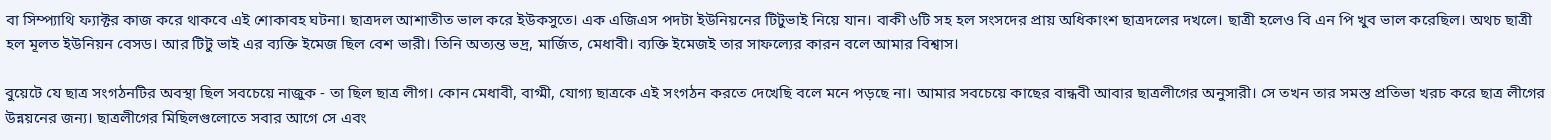বা সিম্প্যাথি ফ্যাক্টর কাজ করে থাকবে এই শোকাবহ ঘটনা। ছাত্রদল আশাতীত ভাল করে ইউকসুতে। এক এজিএস পদটা ইউনিয়নের টিটুভাই নিয়ে যান। বাকী ৬টি সহ হল সংসদের প্রায় অধিকাংশ ছাত্রদলের দখলে। ছাত্রী হলেও বি এন পি খুব ভাল করেছিল। অথচ ছাত্রী হল মূলত ইউনিয়ন বেসড। আর টিটু ভাই এর ব্যক্তি ইমেজ ছিল বেশ ভারী। তিনি অত্যন্ত ভদ্র, মার্জিত, মেধাবী। ব্যক্তি ইমেজই তার সাফল্যের কারন বলে আমার বিশ্বাস।

বুয়েটে যে ছাত্র সংগঠনটির অবস্থা ছিল সবচেয়ে নাজুক - তা ছিল ছাত্র লীগ। কোন মেধাবী, বাগ্মী, যোগ্য ছাত্রকে এই সংগঠন করতে দেখেছি বলে মনে পড়ছে না। আমার সবচেয়ে কাছের বান্ধবী আবার ছাত্রলীগের অনুসারী। সে তখন তার সমস্ত প্রতিভা খরচ করে ছাত্র লীগের উন্নয়নের জন্য। ছাত্রলীগের মিছিলগুলোতে সবার আগে সে এবং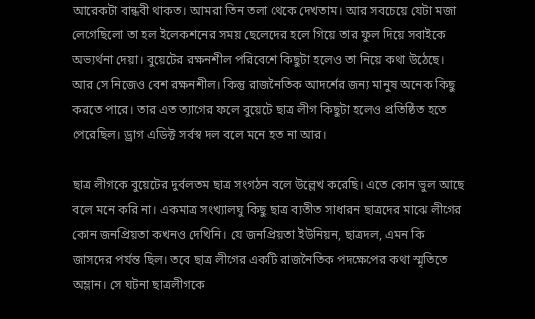আরেকটা বান্ধবী থাকত। আমরা তিন তলা থেকে দেখতাম। আর সবচেয়ে যেটা মজা লেগেছিলো তা হল ইলেকশনের সময় ছেলেদের হলে গিয়ে তার ফুল দিয়ে সবাইকে অভ্যর্থনা দেয়া। বুয়েটের রক্ষনশীল পরিবেশে কিছুটা হলেও তা নিয়ে কথা উঠেছে। আর সে নিজেও বেশ রক্ষনশীল। কিন্তু রাজনৈতিক আদর্শের জন্য মানুষ অনেক কিছু করতে পারে। তার এত ত্যাগের ফলে বুয়েটে ছাত্র লীগ কিছুটা হলেও প্রতিষ্ঠিত হতে পেরেছিল। ড্রাগ এডিক্ট সর্বস্ব দল বলে মনে হত না আর।

ছাত্র লীগকে বুয়েটের দুর্বলতম ছাত্র সংগঠন বলে উল্লেখ করেছি। এতে কোন ভুল আছে বলে মনে করি না। একমাত্র সংখ্যালঘু কিছু ছাত্র ব্যতীত সাধারন ছাত্রদের মাঝে লীগের কোন জনপ্রিয়তা কখনও দেখিনি। যে জনপ্রিয়তা ইউনিয়ন, ছাত্রদল, এমন কি জাসদের পর্যন্ত ছিল। তবে ছাত্র লীগের একটি রাজনৈতিক পদক্ষেপের কথা স্মৃতিতে অম্লান। সে ঘটনা ছাত্রলীগকে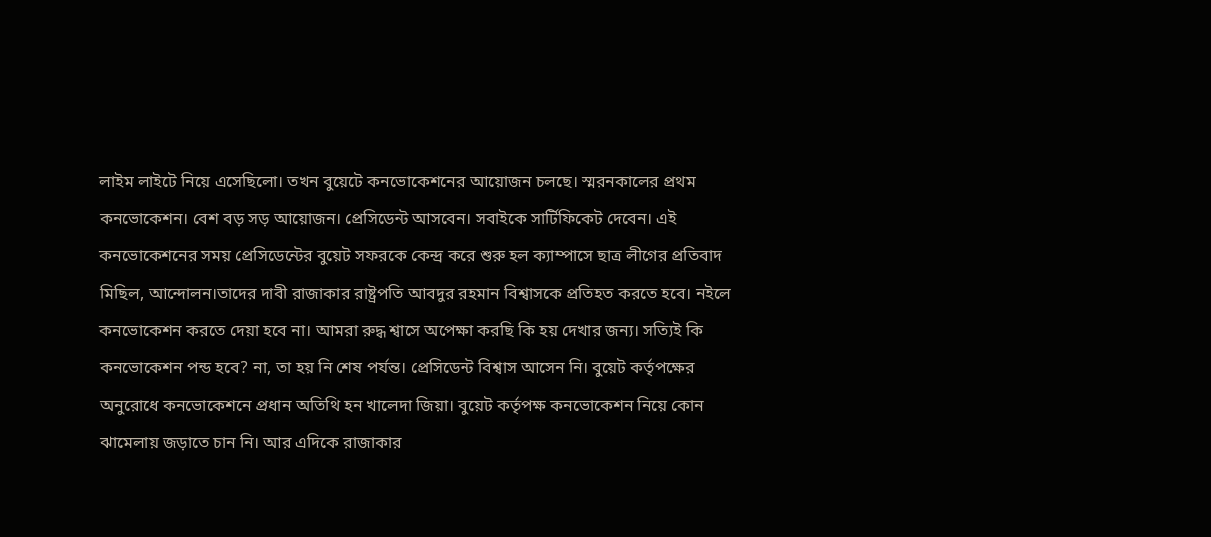লাইম লাইটে নিয়ে এসেছিলো। তখন বুয়েটে কনভোকেশনের আয়োজন চলছে। স্মরনকালের প্রথম কনভোকেশন। বেশ বড় সড় আয়োজন। প্রেসিডেন্ট আসবেন। সবাইকে সার্টিফিকেট দেবেন। এই কনভোকেশনের সময় প্রেসিডেন্টের বুয়েট সফরকে কেন্দ্র করে শুরু হল ক্যাম্পাসে ছাত্র লীগের প্রতিবাদ মিছিল, আন্দোলন।তাদের দাবী রাজাকার রাষ্ট্রপতি আবদুর রহমান বিশ্বাসকে প্রতিহত করতে হবে। নইলে কনভোকেশন করতে দেয়া হবে না। আমরা রুদ্ধ শ্বাসে অপেক্ষা করছি কি হয় দেখার জন্য। সত্যিই কি কনভোকেশন পন্ড হবে? না, তা হয় নি শেষ পর্যন্ত। প্রেসিডেন্ট বিশ্বাস আসেন নি। বুয়েট কর্তৃপক্ষের অনুরোধে কনভোকেশনে প্রধান অতিথি হন খালেদা জিয়া। বুয়েট কর্তৃপক্ষ কনভোকেশন নিয়ে কোন ঝামেলায় জড়াতে চান নি। আর এদিকে রাজাকার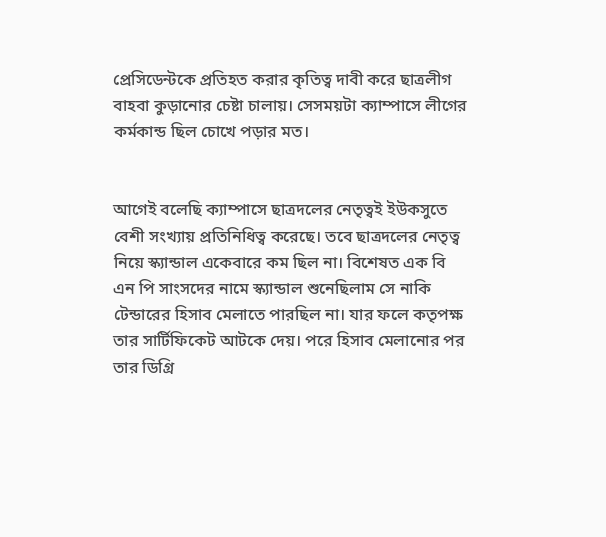প্রেসিডেন্টকে প্রতিহত করার কৃতিত্ব দাবী করে ছাত্রলীগ বাহবা কুড়ানোর চেষ্টা চালায়। সেসময়টা ক্যাম্পাসে লীগের কর্মকান্ড ছিল চোখে পড়ার মত।


আগেই বলেছি ক্যাম্পাসে ছাত্রদলের নেতৃত্বই ইউকসুতে বেশী সংখ্যায় প্রতিনিধিত্ব করেছে। তবে ছাত্রদলের নেতৃত্ব নিয়ে স্ক্যান্ডাল একেবারে কম ছিল না। বিশেষত এক বি এন পি সাংসদের নামে স্ক্যান্ডাল শুনেছিলাম সে নাকি টেন্ডারের হিসাব মেলাতে পারছিল না। যার ফলে কতৃপক্ষ তার সার্টিফিকেট আটকে দেয়। পরে হিসাব মেলানোর পর তার ডিগ্রি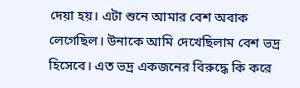দেয়া হয়। এটা শুনে আমার বেশ অবাক লেগেছিল। উনাকে আমি দেখেছিলাম বেশ ভদ্র হিসেবে। এত ভদ্র একজনের বিরুদ্ধে কি করে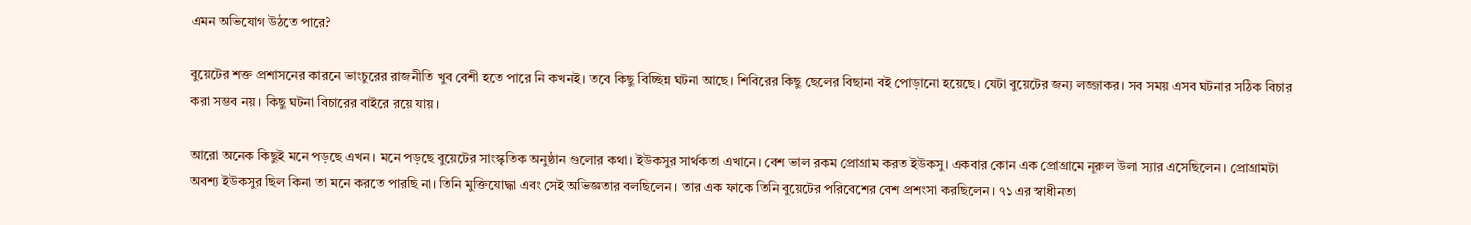এমন অভিযোগ উঠতে পারে?

বুয়েটের শক্ত প্রশাসনের কারনে ভাংচুরের রাজনীতি খুব বেশী হতে পারে নি কখনই। তবে কিছু বিচ্ছিন্ন ঘটনা আছে। শিবিরের কিছু ছেলের বিছানা বই পোড়ানো হয়েছে। যেটা বুয়েটের জন্য লজ্জাকর। সব সময় এসব ঘটনার সঠিক বিচার করা সম্ভব নয়। কিছু ঘটনা বিচারের বাইরে রয়ে যায়।

আরো অনেক কিছুই মনে পড়ছে এখন। মনে পড়ছে বুয়েটের সাংস্কৃতিক অনুষ্ঠান গুলোর কথা। ইউকসুর সার্থকতা এখানে। বেশ ভাল রকম প্রোগ্রাম করত ইউকসু। একবার কোন এক প্রোগ্রামে নূরুল উলা স্যার এসেছিলেন। প্রোগ্রামটা অবশ্য ইউকসুর ছিল কিনা তা মনে করতে পারছি না। তিনি মুক্তিযোদ্ধা এবং সেই অভিজ্ঞতার বলছিলেন। তার এক ফাকে তিনি বুয়েটের পরিবেশের বেশ প্রশংসা করছিলেন। ৭১ এর স্বাধীনতা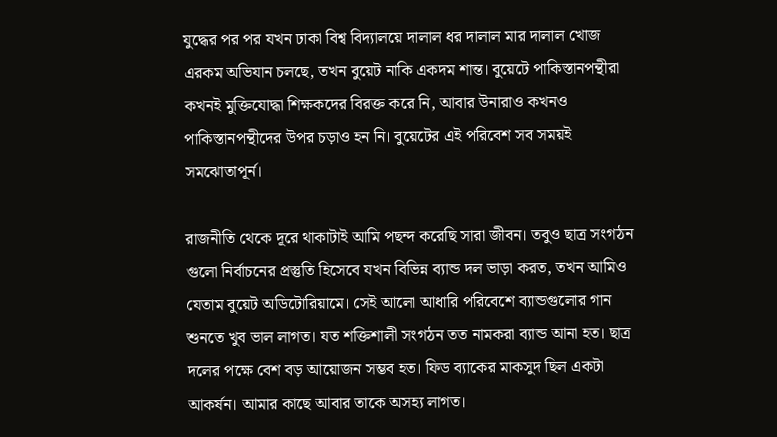যুদ্ধের পর পর যখন ঢাকা বিশ্ব বিদ্যালয়ে দালাল ধর দালাল মার দালাল খোজ এরকম অভিযান চলছে, তখন বুয়েট নাকি একদম শান্ত। বুয়েটে পাকিস্তানপন্থীরা কখনই মুক্তিযোদ্ধা শিক্ষকদের বিরক্ত করে নি, আবার উনারাও কখনও পাকিস্তানপন্থীদের উপর চড়াও হন নি। বুয়েটের এই পরিবেশ সব সময়ই সমঝোতাপূর্ন।

রাজনীতি থেকে দূরে থাকাটাই আমি পছন্দ করেছি সারা জীবন। তবুও ছাত্র সংগঠন গুলো নির্বাচনের প্রস্তুতি হিসেবে যখন বিভিন্ন ব্যান্ড দল ভাড়া করত, তখন আমিও যেতাম বুয়েট অডিটোরিয়ামে। সেই আলো আধারি পরিবেশে ব্যান্ডগুলোর গান শুনতে খুব ভাল লাগত। যত শক্তিশালী সংগঠন তত নামকরা ব্যান্ড আনা হত। ছাত্র দলের পক্ষে বেশ বড় আয়োজন সম্ভব হত। ফিড ব্যাকের মাকসুদ ছিল একটা আকর্ষন। আমার কাছে আবার তাকে অসহ্য লাগত।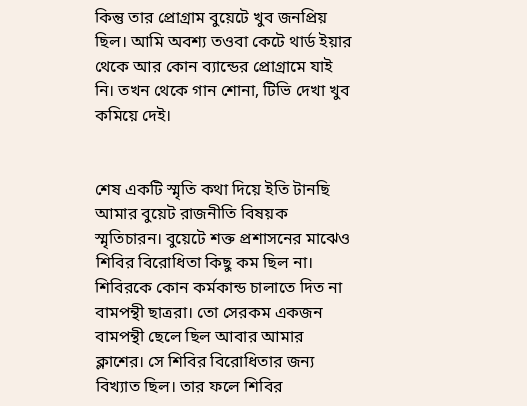কিন্তু তার প্রোগ্রাম বুয়েটে খুব জনপ্রিয় ছিল। আমি অবশ্য তওবা কেটে থার্ড ইয়ার থেকে আর কোন ব্যান্ডের প্রোগ্রামে যাই নি। তখন থেকে গান শোনা, টিভি দেখা খুব কমিয়ে দেই।


শেষ একটি স্মৃতি কথা দিয়ে ইতি টানছি আমার বুয়েট রাজনীতি বিষয়ক স্মৃতিচারন। বুয়েটে শক্ত প্রশাসনের মাঝেও শিবির বিরোধিতা কিছু কম ছিল না। শিবিরকে কোন কর্মকান্ড চালাতে দিত না বামপন্থী ছাত্ররা। তো সেরকম একজন বামপন্থী ছেলে ছিল আবার আমার ক্লাশের। সে শিবির বিরোধিতার জন্য বিখ্যাত ছিল। তার ফলে শিবির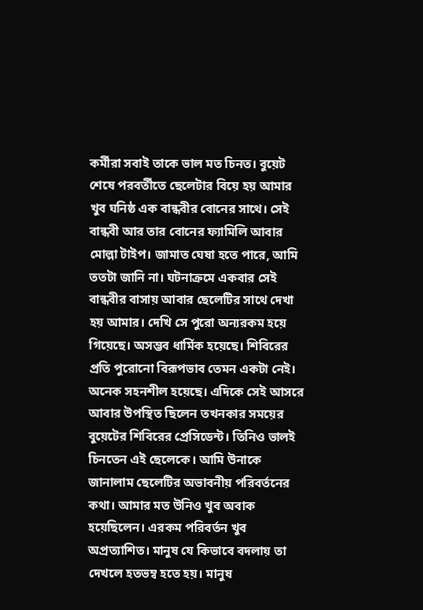কর্মীরা সবাই তাকে ভাল মত চিনত। বুয়েট শেষে পরবর্তীতে ছেলেটার বিয়ে হয় আমার খুব ঘনিষ্ঠ এক বান্ধবীর বোনের সাথে। সেই বান্ধবী আর তার বোনের ফ্যামিলি আবার মোল্লা টাইপ। জামাত ঘেষা হতে পারে, আমি ততটা জানি না। ঘটনাক্রমে একবার সেই বান্ধবীর বাসায় আবার ছেলেটির সাথে দেখা হয় আমার। দেখি সে পুরো অন্যরকম হয়ে গিয়েছে। অসম্ভব ধার্মিক হয়েছে। শিবিরের প্রতি পুরোনো বিরূপভাব তেমন একটা নেই। অনেক সহনশীল হয়েছে। এদিকে সেই আসরে আবার উপস্থিত ছিলেন তখনকার সময়ের বুয়েটের শিবিরের প্রেসিডেন্ট। তিনিও ভালই চিনতেন এই ছেলেকে। আমি উনাকে জানালাম ছেলেটির অভাবনীয় পরিবর্তনের কথা। আমার মত উনিও খুব অবাক হয়েছিলেন। এরকম পরিবর্তন খুব অপ্রত্যাশিত। মানুষ যে কিভাবে বদলায় তা দেখলে হতভম্ব হতে হয়। মানুষ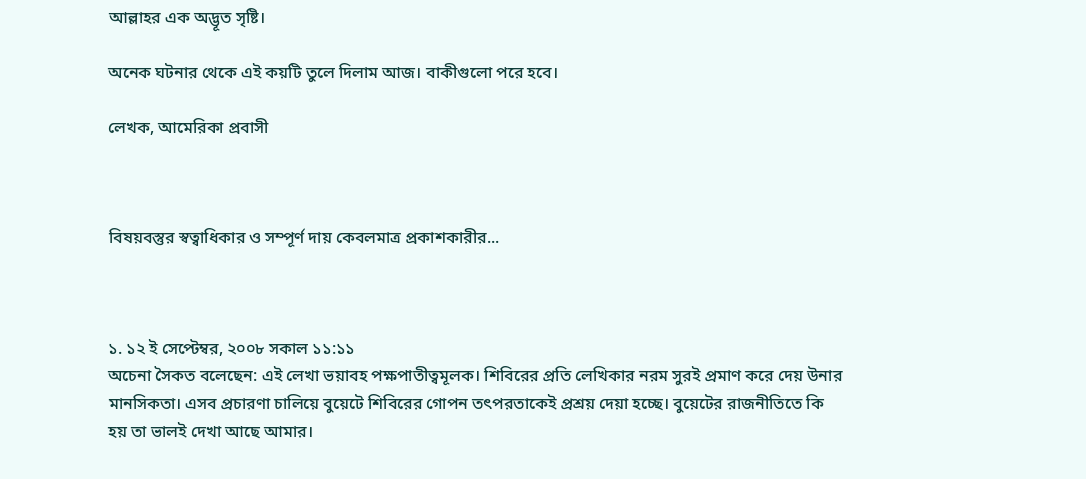আল্লাহর এক অদ্ভূত সৃষ্টি।

অনেক ঘটনার থেকে এই কয়টি তুলে দিলাম আজ। বাকীগুলো পরে হবে।

লেখক, আমেরিকা প্রবাসী



বিষয়বস্তুর স্বত্বাধিকার ও সম্পূর্ণ দায় কেবলমাত্র প্রকাশকারীর...



১. ১২ ই সেপ্টেম্বর, ২০০৮ সকাল ১১:১১
অচেনা সৈকত বলেছেন: এই লেখা ভয়াবহ পক্ষপাতীত্বমূলক। শিবিরের প্রতি লেখিকার নরম সুরই প্রমাণ করে দেয় উনার মানসিকতা। এসব প্রচারণা চালিয়ে বুয়েটে শিবিরের গোপন তৎপরতাকেই প্রশ্রয় দেয়া হচ্ছে। বুয়েটের রাজনীতিতে কি হয় তা ভালই দেখা আছে আমার।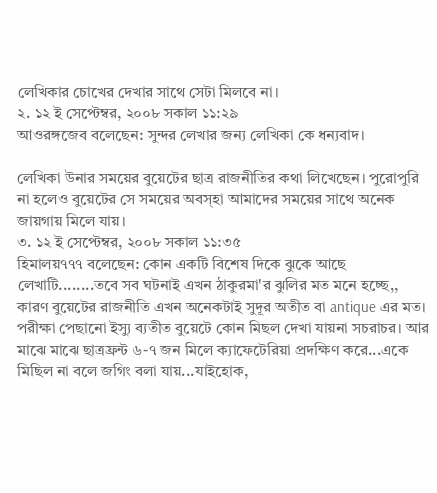লেখিকার চোখের দেখার সাথে সেটা মিলবে না।
২. ১২ ই সেপ্টেম্বর, ২০০৮ সকাল ১১:২৯
আওরঙ্গজেব বলেছেন: সুন্দর লেখার জন্য লেখিকা কে ধন্যবাদ।

লেখিকা উনার সময়ের বুয়েটের ছাত্র রাজনীতির কথা লিখেছেন। পুরোপুরি না হলেও বুয়েটের সে সময়ের অবস্হা আমাদের সময়ের সাথে অনেক জায়গায় মিলে যায়।
৩. ১২ ই সেপ্টেম্বর, ২০০৮ সকাল ১১:৩৫
হিমালয়৭৭৭ বলেছেন: কোন একটি বিশেষ দিকে ঝুকে আছে লেখাটি........তবে সব ঘটনাই এখন ঠাকুরমা'র ঝুলির মত মনে হচ্ছে,, কারণ বুয়েটের রাজনীতি এখন অনেকটাই সুদূর অতীত বা antique এর মত। পরীক্ষা পেছানো ইস্যু ব্যতীত বুয়েটে কোন মিছল দেখা যায়না সচরাচর। আর মাঝে মাঝে ছাত্রফ্রন্ট ৬-৭ জন মিলে ক্যাফেটেরিয়া প্রদক্ষিণ করে...একে মিছিল না বলে জগিং বলা যায়...যাইহোক,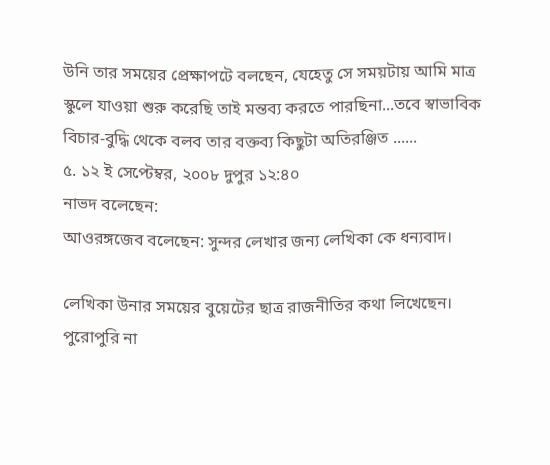উনি তার সময়ের প্রেক্ষাপটে বলছেন, যেহেতু সে সময়টায় আমি মাত্র স্কুলে যাওয়া শুরু করেছি তাই মন্তব্য করতে পারছিনা...তবে স্বাভাবিক বিচার-বুদ্ধি থেকে বলব তার বক্তব্য কিছুটা অতিরঞ্জিত ......
৫. ১২ ই সেপ্টেম্বর, ২০০৮ দুপুর ১২:৪০
নাভদ বলেছেন:
আওরঙ্গজেব বলেছেন: সুন্দর লেখার জন্য লেখিকা কে ধন্যবাদ।

লেখিকা উনার সময়ের বুয়েটের ছাত্র রাজনীতির কথা লিখেছেন। পুরোপুরি না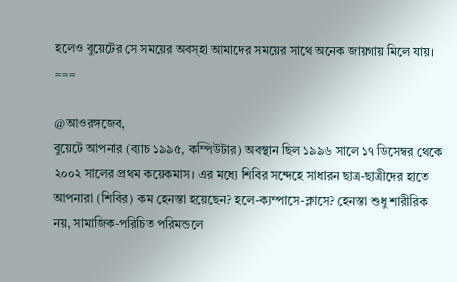হলেও বুয়েটের সে সময়ের অবস্হা আমাদের সময়ের সাথে অনেক জায়গায় মিলে যায়।
===

@আওরঙ্গজেব,
বুয়েটে আপনার (ব্যাচ ১৯৯৫, কম্পিউটার) অবস্থান ছিল ১৯৯৬ সালে ১৭ ডিসেম্বর থেকে ২০০২ সালের প্রথম কয়েকমাস। এর মধ্যে শিবির সন্দেহে সাধারন ছাত্র-ছাত্রীদের হাতে আপনারা (শিবির) কম হেনস্তা হয়েছেন? হলে-ক্যম্পাসে-ক্লাসে? হেনস্তা শুধু শারীরিক নয়, সামাজিক-পরিচিত পরিমন্ডলে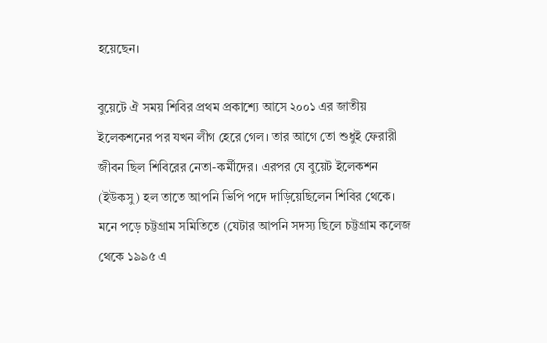হয়েছেন।

বুয়েটে ঐ সময় শিবির প্রথম প্রকাশ্যে আসে ২০০১ এর জাতীয় ইলেকশনের পর যখন লীগ হেরে গেল। তার আগে তো শুধুই ফেরারী জীবন ছিল শিবিরের নেতা-কর্মীদের। এরপর যে বুয়েট ইলেকশন (ইউকসু) হল তাতে আপনি ভিপি পদে দাড়িয়েছিলেন শিবির থেকে। মনে পড়ে চট্টগ্রাম সমিতিতে (যেটার আপনি সদস্য ছিলে চট্টগ্রাম কলেজ থেকে ১৯৯৫ এ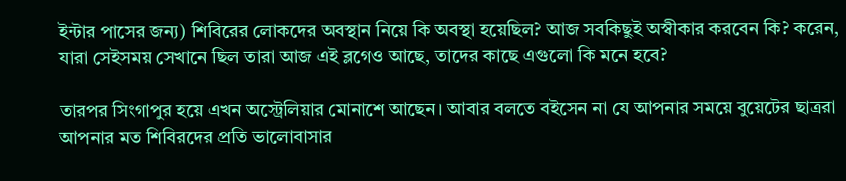ইন্টার পাসের জন্য) শিবিরের লোকদের অবস্থান নিয়ে কি অবস্থা হয়েছিল? আজ সবকিছুই অস্বীকার করবেন কি? করেন, যারা সেইসময় সেখানে ছিল তারা আজ এই ব্লগেও আছে, তাদের কাছে এগুলো কি মনে হবে?

তারপর সিংগাপুর হয়ে এখন অস্ট্রেলিয়ার মোনাশে আছেন। আবার বলতে বইসেন না যে আপনার সময়ে বুয়েটের ছাত্ররা আপনার মত শিবিরদের প্রতি ভালোবাসার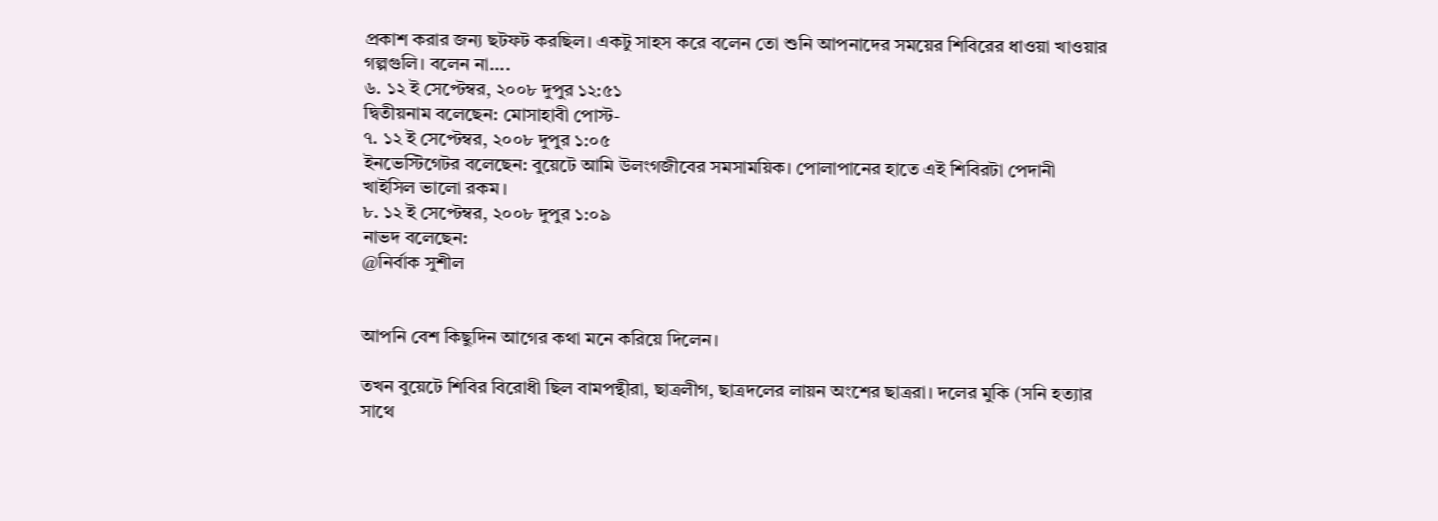প্রকাশ করার জন্য ছটফট করছিল। একটু সাহস করে বলেন তো শুনি আপনাদের সময়ের শিবিরের ধাওয়া খাওয়ার গল্পগুলি। বলেন না....
৬. ১২ ই সেপ্টেম্বর, ২০০৮ দুপুর ১২:৫১
দ্বিতীয়নাম বলেছেন: মোসাহাবী পোস্ট-
৭. ১২ ই সেপ্টেম্বর, ২০০৮ দুপুর ১:০৫
ইনভেস্টিগেটর বলেছেন: বুয়েটে আমি উলংগজীবের সমসাময়িক। পোলাপানের হাতে এই শিবিরটা পেদানী খাইসিল ভালো রকম।
৮. ১২ ই সেপ্টেম্বর, ২০০৮ দুপুর ১:০৯
নাভদ বলেছেন:
@নির্বাক সুশীল


আপনি বেশ কিছুদিন আগের কথা মনে করিয়ে দিলেন।

তখন বুয়েটে শিবির বিরোধী ছিল বামপন্থীরা, ছাত্রলীগ, ছাত্রদলের লায়ন অংশের ছাত্ররা। দলের মুকি (সনি হত্যার সাথে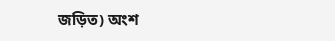জড়িত) অংশ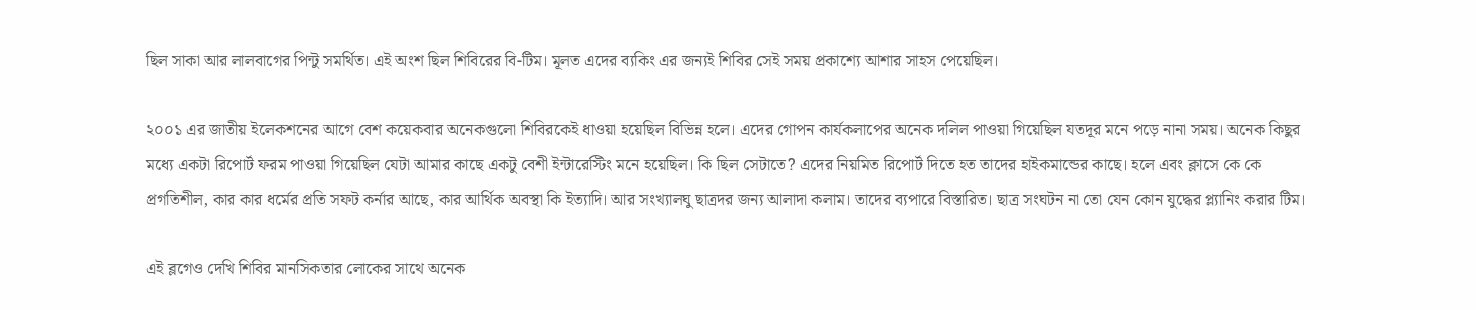ছিল সাকা আর লালবাগের পিন্টু সমর্থিত। এই অংশ ছিল শিবিরের বি-টিম। মূলত এদের ব্যকিং এর জন্যই শিবির সেই সময় প্রকাশ্যে আশার সাহস পেয়েছিল।

২০০১ এর জাতীয় ইলেকশনের আগে বেশ কয়েকবার অনেকগুলো শিবিরকেই ধাওয়া হয়েছিল বিভিন্ন হলে। এদের গোপন কার্যকলাপের অনেক দলিল পাওয়া গিয়েছিল যতদূর মনে পড়ে নানা সময়। অনেক কিছুর মধ্যে একটা রিপোর্ট ফরম পাওয়া গিয়েছিল যেটা আমার কাছে একটু বেশী ইন্টারেস্টিং মনে হয়েছিল। কি ছিল সেটাতে? এদের নিয়মিত রিপোর্ট দিতে হত তাদের হাইকমান্ডের কাছে। হলে এবং ক্লাসে কে কে প্রগতিশীল, কার কার ধর্মের প্রতি সফট কর্নার আছে, কার আর্থিক অবস্থা কি ইত্যাদি। আর সংখ্যালঘু ছাত্রদর জন্য আলাদা কলাম। তাদের ব্যপারে বিস্তারিত। ছাত্র সংঘটন না তো যেন কোন যুদ্ধের প্ল্যানিং করার টিম।

এই ব্লগেও দেখি শিবির মানসিকতার লোকের সাথে অনেক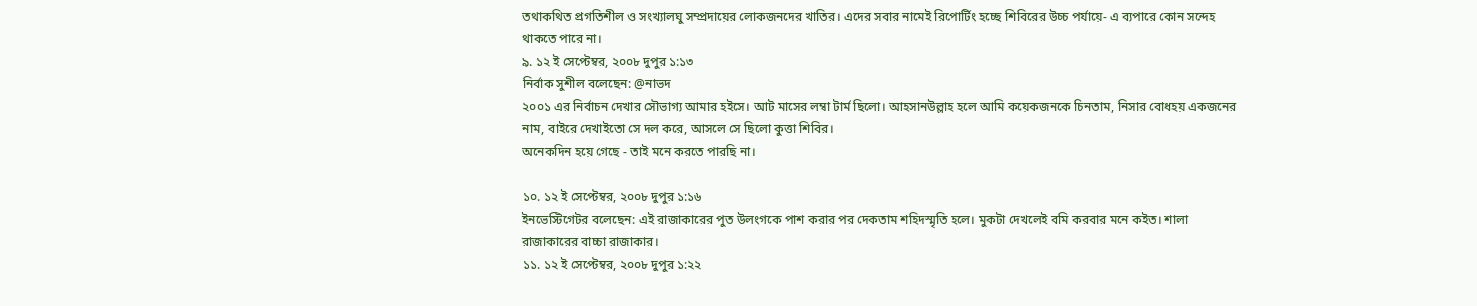তথাকথিত প্রগতিশীল ও সংখ্যালঘু সম্প্রদায়ের লোকজনদের খাতির। এদের সবার নামেই রিপোর্টিং হচ্ছে শিবিরের উচ্চ পর্যায়ে- এ ব্যপারে কোন সন্দেহ থাকতে পারে না।
৯. ১২ ই সেপ্টেম্বর, ২০০৮ দুপুর ১:১৩
নির্বাক সুশীল বলেছেন: @নাভদ
২০০১ এর নির্বাচন দেখার সৌভাগ্য আমার হইসে। আট মাসের লম্বা টার্ম ছিলো। আহসানউল্লাহ হলে আমি কয়েকজনকে চিনতাম, নিসার বোধহয় একজনের নাম, বাইরে দেখাইতো সে দল করে, আসলে সে ছিলো কুত্তা শিবির।
অনেকদিন হয়ে গেছে - তাই মনে করতে পারছি না।

১০. ১২ ই সেপ্টেম্বর, ২০০৮ দুপুর ১:১৬
ইনভেস্টিগেটর বলেছেন: এই রাজাকারের পুত উলংগকে পাশ করার পর দেকতাম শহিদস্মৃতি হলে। মুকটা দেখলেই বমি করবার মনে কইত। শালা রাজাকারের বাচ্চা রাজাকার।
১১. ১২ ই সেপ্টেম্বর, ২০০৮ দুপুর ১:২২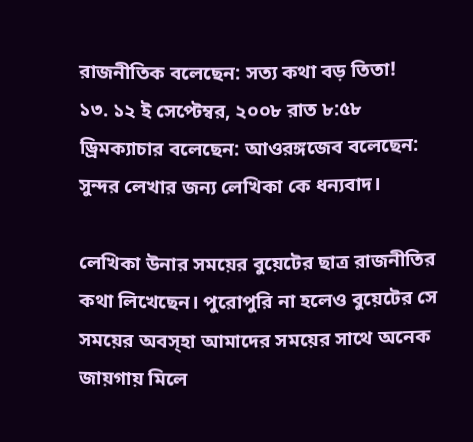রাজনীতিক বলেছেন: সত্য কথা বড় তিতা!
১৩. ১২ ই সেপ্টেম্বর, ২০০৮ রাত ৮:৫৮
ড্রিমক্যাচার বলেছেন: আওরঙ্গজেব বলেছেন: সুন্দর লেখার জন্য লেখিকা কে ধন্যবাদ।

লেখিকা উনার সময়ের বুয়েটের ছাত্র রাজনীতির কথা লিখেছেন। পুরোপুরি না হলেও বুয়েটের সে সময়ের অবস্হা আমাদের সময়ের সাথে অনেক জায়গায় মিলে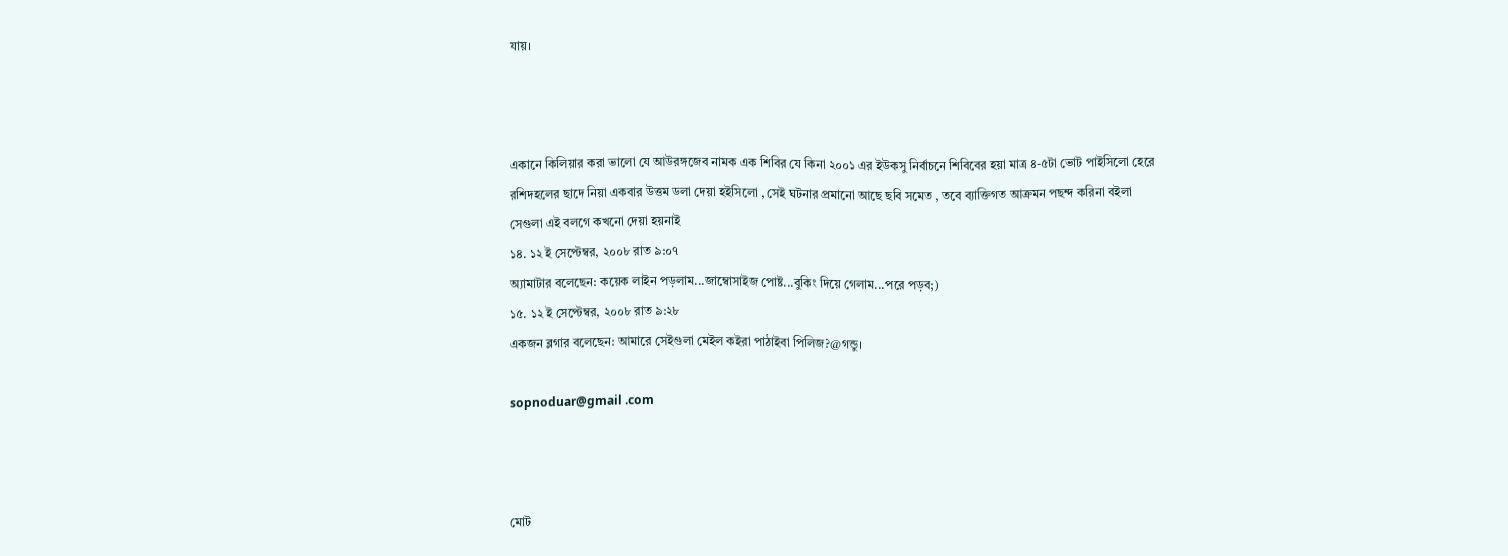যায়।



একানে কিলিয়ার করা ভালো যে আউরঙ্গজেব নামক এক শিবির যে কিনা ২০০১ এর ইউকসু নির্বাচনে শিবিবের হয়া মাত্র ৪-৫টা ভোট পাইসিলো হেরে রশিদহলের ছাদে নিয়া একবার উত্তম ডলা দেয়া হইসিলো , সেই ঘটনার প্রমানো আছে ছবি সমেত , তবে ব্যাক্তিগত আক্রমন পছন্দ করিনা বইলা সেগুলা এই বলগে কখনো দেয়া হয়নাই
১৪. ১২ ই সেপ্টেম্বর, ২০০৮ রাত ৯:০৭
অ্যামাটার বলেছেন: কয়েক লাইন পড়লাম...জাম্বোসাইজ পোষ্ট...বুকিং দিয়ে গেলাম...পরে পড়ব;)
১৫. ১২ ই সেপ্টেম্বর, ২০০৮ রাত ৯:২৮
একজন ব্লগার বলেছেন: আমারে সেইগুলা মেইল কইরা পাঠাইবা পিলিজ?@গন্ডু।

sopnoduar@gmail .com



মোট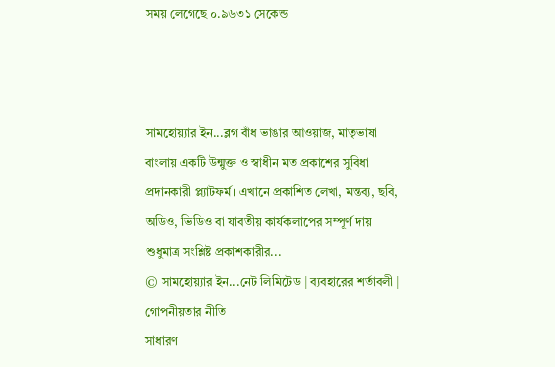সময় লেগেছে ০.৯৬৩১ সেকেন্ড



সামহোয়‍্যার ইন...ব্লগ বাঁধ ভাঙার আওয়াজ, মাতৃভাষা বাংলায় একটি উন্মুক্ত ও স্বাধীন মত প্রকাশের সুবিধা প্রদানকারী প্ল্যাটফর্ম। এখানে প্রকাশিত লেখা, মন্তব‍্য, ছবি, অডিও, ভিডিও বা যাবতীয় কার্যকলাপের সম্পূর্ণ দায় শুধুমাত্র সংশ্লিষ্ট প্রকাশকারীর...
© সামহোয়্যার ইন...নেট লিমিটেড | ব্যবহারের শর্তাবলী | গোপনীয়তার নীতি
সাধারণ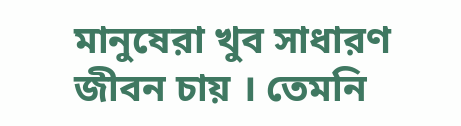মানুষেরা খুব সাধারণ জীবন চায় । তেমনি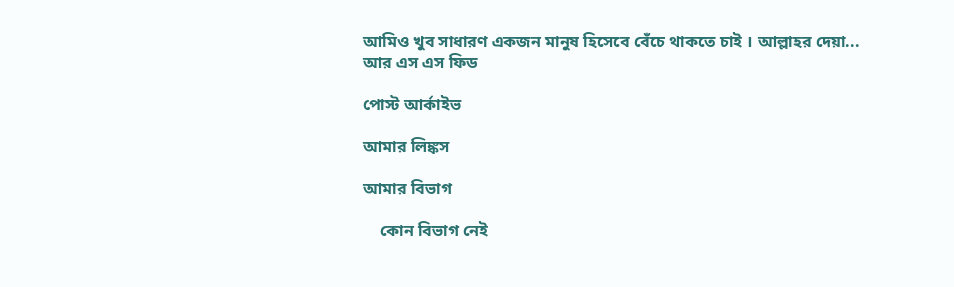আমিও খুব সাধারণ একজন মানুষ হিসেবে বেঁচে থাকতে চাই । আল্লাহর দেয়া...
আর এস এস ফিড

পোস্ট আর্কাইভ

আমার লিঙ্কস

আমার বিভাগ

    কোন বিভাগ নেই